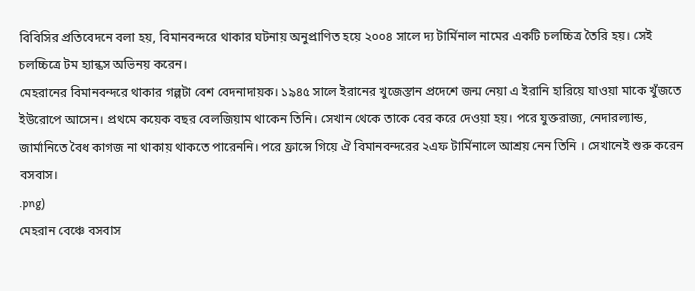বিবিসির প্রতিবেদনে বলা হয়, বিমানবন্দরে থাকার ঘটনায় অনুপ্রাণিত হয়ে ২০০৪ সালে দ্য টার্মিনাল নামের একটি চলচ্চিত্র তৈরি হয়। সেই চলচ্চিত্রে টম হ্যান্কস অভিনয় করেন।
মেহরানের বিমানবন্দরে থাকার গল্পটা বেশ বেদনাদায়ক। ১৯৪৫ সালে ইরানের খুজেস্তান প্রদেশে জন্ম নেয়া এ ইরানি হারিয়ে যাওয়া মাকে খুঁজতে ইউরোপে আসেন। প্রথমে কয়েক বছর বেলজিয়াম থাকেন তিনি। সেখান থেকে তাকে বের করে দেওয়া হয়। পরে যুক্তরাজ্য, নেদারল্যান্ড, জার্মানিতে বৈধ কাগজ না থাকায় থাকতে পারেননি। পরে ফ্রান্সে গিয়ে ঐ বিমানবন্দরের ২এফ টার্মিনালে আশ্রয় নেন তিনি । সেখানেই শুরু করেন বসবাস।
.png)
মেহরান বেঞ্চে বসবাস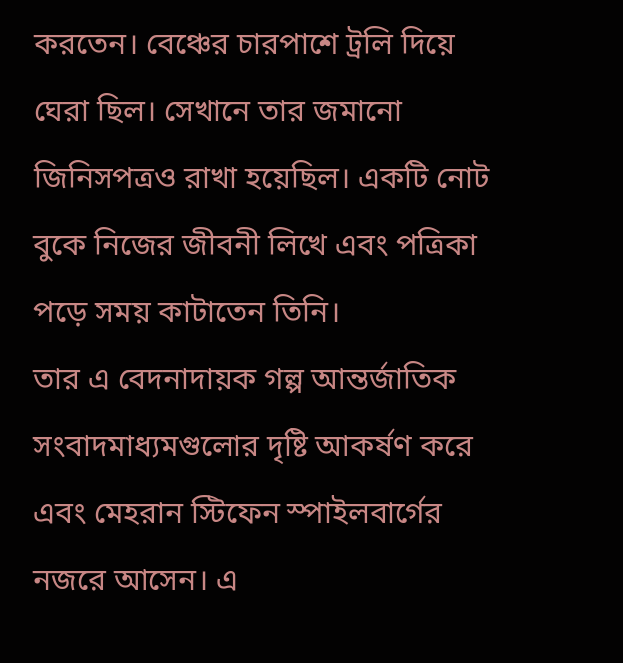করতেন। বেঞ্চের চারপাশে ট্রলি দিয়ে ঘেরা ছিল। সেখানে তার জমানো জিনিসপত্রও রাখা হয়েছিল। একটি নোট বুকে নিজের জীবনী লিখে এবং পত্রিকা পড়ে সময় কাটাতেন তিনি।
তার এ বেদনাদায়ক গল্প আন্তর্জাতিক সংবাদমাধ্যমগুলোর দৃষ্টি আকর্ষণ করে এবং মেহরান স্টিফেন স্পাইলবার্গের নজরে আসেন। এ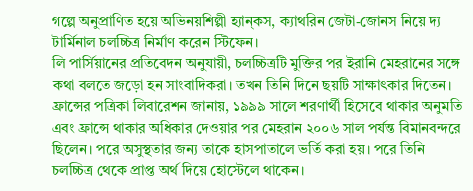গল্পে অনুপ্রাণিত হয়ে অভিনয়শিল্পী হ্যান্কস, ক্যাথরিন জেটা-জোনস নিয়ে দ্য টার্মিনাল চলচ্চিত্র নির্মাণ করেন স্টিফেন।
লি পার্সিয়ানের প্রতিবেদন অনুযায়ী, চলচ্চিত্রটি মুক্তির পর ইরানি মেহরানের সঙ্গে কথা বলতে জড়ো হন সাংবাদিকরা। তখন তিনি দিনে ছয়টি সাক্ষাৎকার দিতেন।
ফ্রান্সের পত্রিকা লিবারেশন জানায়, ১৯৯৯ সালে শরণার্থী হিসেবে থাকার অনুমতি এবং ফ্রান্সে থাকার অধিকার দেওয়ার পর মেহরান ২০০৬ সাল পর্যন্ত বিমানবন্দরে ছিলেন। পরে অসুস্থতার জন্য তাকে হাসপাতালে ভর্তি করা হয়। পরে তিনি চলচ্চিত্র থেকে প্রাপ্ত অর্থ দিয়ে হোস্টেলে থাকেন।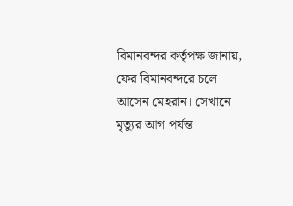বিমানবন্দর কর্তৃপক্ষ জানায়, ফের বিমানবন্দরে চলে আসেন মেহরান। সেখানে মৃত্যুর আগ পর্যন্ত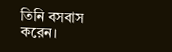তিনি বসবাস করেন।